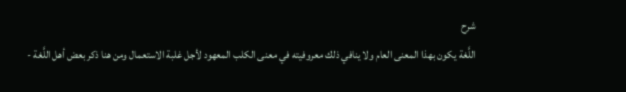شرح
اللَّغة يكون بهذا المعنى العام ولا ينافي ذلك معروفيته في معنى الكلب المعهود لأجل غلبة الاستعمال ومن هنا ذكر بعض أهل اللَّغة -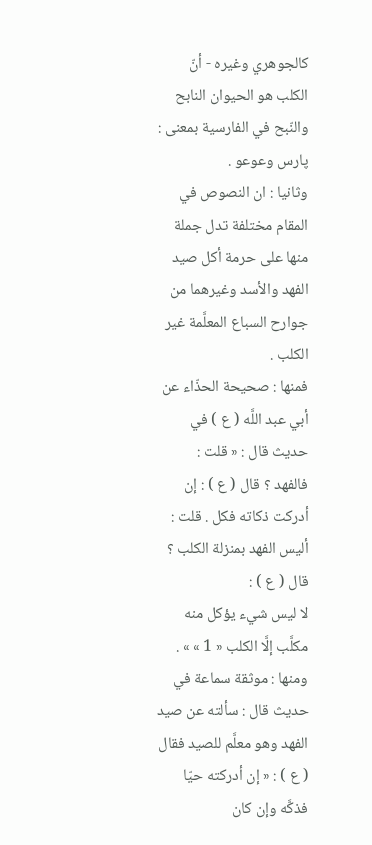كالجوهري وغيره - أنّ الكلب هو الحيوان النابح والنّبح في الفارسية بمعنى : پارس وعوعو .
وثانيا : ان النصوص في المقام مختلفة تدل جملة منها على حرمة أكل صيد الفهد والأسد وغيرهما من جوارح السباع المعلَّمة غير الكلب .
فمنها : صحيحة الحذّاء عن أبي عبد اللَّه ( ع ) في حديث قال : « قلت :
فالفهد ؟ قال ( ع ) : إن أدركت ذكاته فكل . قلت : أليس الفهد بمنزلة الكلب ؟ قال ( ع ) :
لا ليس شيء يؤكل منه مكلَّب إلَّا الكلب « 1 » » .
ومنها : موثقة سماعة في حديث قال : سألته عن صيد الفهد وهو معلَّم للصيد فقال ( ع ) : « إن أدركته حيّا فذكَّه وإن كان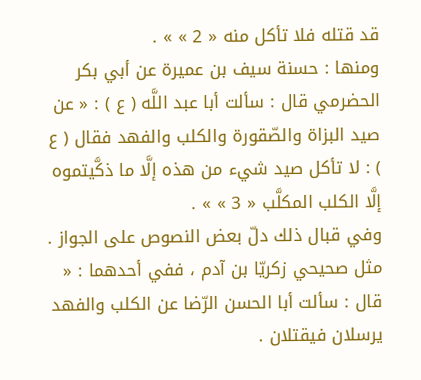قد قتله فلا تأكل منه « 2 » » .
ومنها : حسنة سيف بن عميرة عن أبي بكر الحضرمي قال : سألت أبا عبد اللَّه ( ع ) : « عن صيد البزاة والصّقورة والكلب والفهد فقال ( ع ) : لا تأكل صيد شيء من هذه إلَّا ما ذكَّيتموه إلَّا الكلب المكلَّب « 3 » » .
وفي قبال ذلك دلّ بعض النصوص على الجواز . مثل صحيحي زكريّا بن آدم ، ففي أحدهما : « قال : سألت أبا الحسن الرّضا عن الكلب والفهد يرسلان فيقتلان .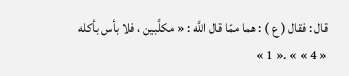قال : فقال ( ع ) : هما ممّا قال اللَّه : « مكلَّبين ، فلا بأس بأكله « 4 » » .« 1 »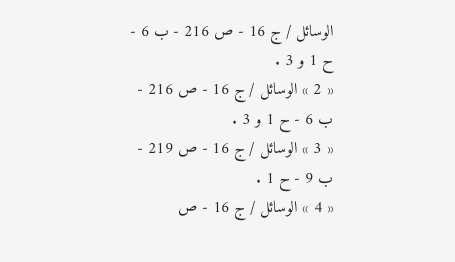الوسائل / ج 16 - ص 216 - ب 6 - ح 1 و 3 .
« 2 » الوسائل / ج 16 - ص 216 - ب 6 - ح 1 و 3 .
« 3 » الوسائل / ج 16 - ص 219 - ب 9 - ح 1 .
« 4 » الوسائل / ج 16 - ص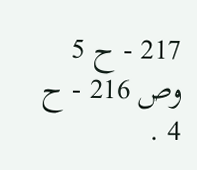217 - ح 5 وص 216 - ح 4 .